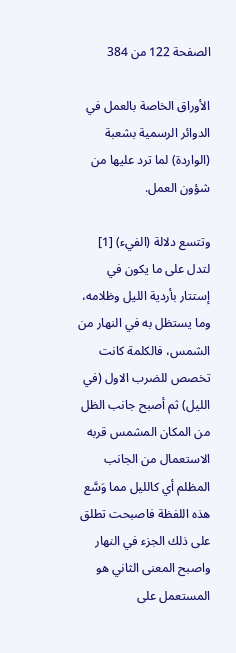الصفحة 122 من 384

الأوراق الخاصة بالعمل في الدوائر الرسمية بشعبة (الواردة) لما ترد عليها من شؤون العمل.

وتتسع دلالة (الفيء) [1] لتدل على ما يكون في إستتار بأردية الليل وظلامه، وما يستظل به في النهار من الشمس، فالكلمة كانت تخصص للضرب الاول (في الليل) ثم أصبح جانب الظل من المكان المشمس قربه الاستعمال من الجانب المظلم أي كالليل مما وَسَّع هذه اللفظة فاصبحت تطلق على ذلك الجزء في النهار واصبح المعنى الثاني هو المستعمل على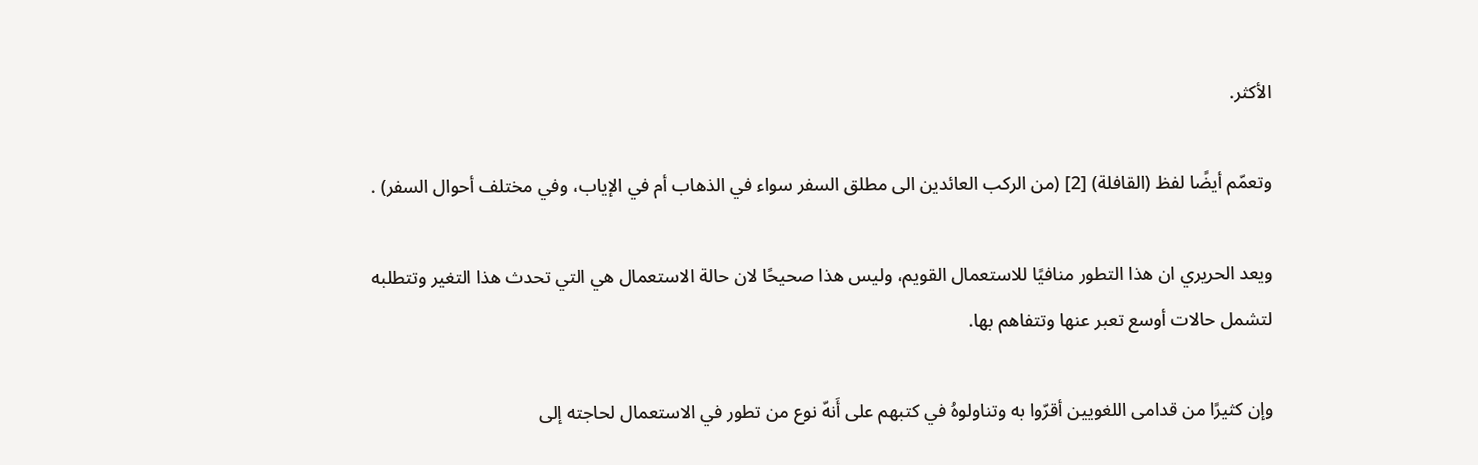الأكثر.

وتعمّم أيضًا لفظ (القافلة) [2] (من الركب العائدين الى مطلق السفر سواء في الذهاب أم في الإياب، وفي مختلف أحوال السفر) .

ويعد الحريري ان هذا التطور منافيًا للاستعمال القويم، وليس هذا صحيحًا لان حالة الاستعمال هي التي تحدث هذا التغير وتتطلبه لتشمل حالات أوسع تعبر عنها وتتفاهم بها.

وإن كثيرًا من قدامى اللغويين أقرّوا به وتناولوهُ في كتبهم على أَنهّ نوع من تطور في الاستعمال لحاجته إلى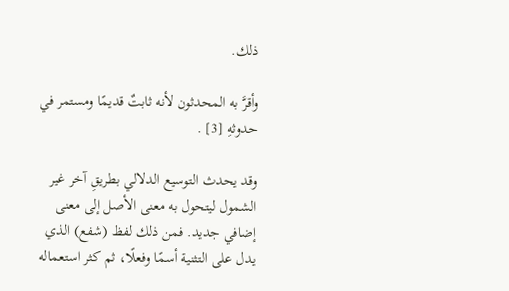ذلك.

وأقرَّ به المحدثون لأنه ثابتٌ قديمًا ومستمر في حدوثهِ [3] .

وقد يحدث التوسيع الدلالي بطريقِ آخر غير الشمول ليتحول به معنى الأصل إلى معنى إضافي جديد. فمن ذلك لفظ (شفع) الذي يدل على التثنية أسمًا وفعلًا، ثم كثر استعماله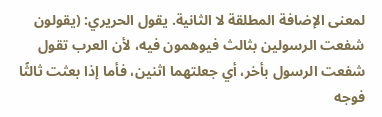لمعنى الإضافة المطلقة لا الثانية. يقول الحريري: (يقولون شفعت الرسولين بثالث فيوهمون فيه، لأن العرب تقول شفعت الرسول بأخر، أي جعلتهما اثنين، فأما إذا بعثت ثالثًا فوجه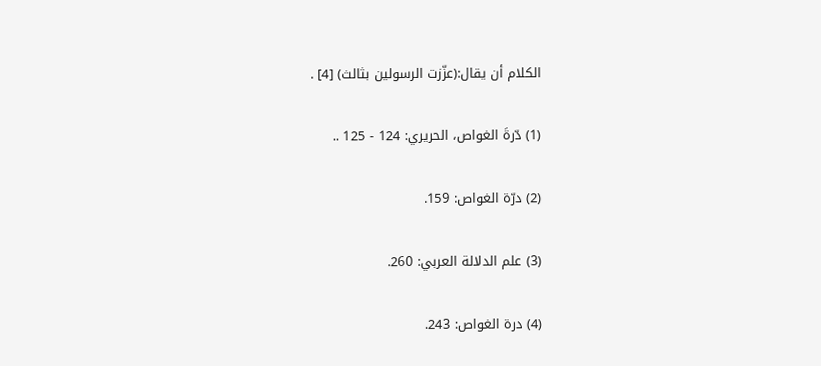الكلام أن يقال:(عزّزت الرسولين بثالث) [4] .

(1) دّرةَ الغواص، الحريري: 124 - 125 ..

(2) درّة الغواص: 159.

(3) علم الدلالة العربي: 260.

(4) درة الغواص: 243.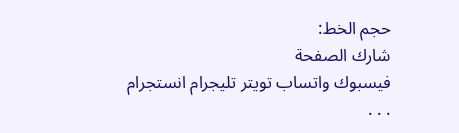حجم الخط:
شارك الصفحة
فيسبوك واتساب تويتر تليجرام انستجرام
. . .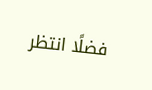فضلًا انتظر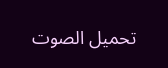تحميل الصوت